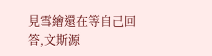見雪繪還在等自己回答,文斯源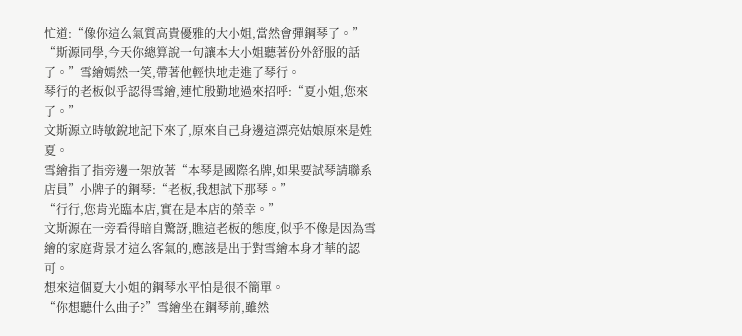忙道:“像你這么氣質高貴優雅的大小姐,當然會彈鋼琴了。”
“斯源同學,今天你總算說一句讓本大小姐聽著份外舒服的話了。”雪繪嫣然一笑,帶著他輕快地走進了琴行。
琴行的老板似乎認得雪繪,連忙殷勤地過來招呼:“夏小姐,您來了。”
文斯源立時敏銳地記下來了,原來自己身邊這漂亮姑娘原來是姓夏。
雪繪指了指旁邊一架放著“本琴是國際名牌,如果要試琴請聯系店員”小牌子的鋼琴:“老板,我想試下那琴。”
“行行,您肯光臨本店,實在是本店的榮幸。”
文斯源在一旁看得暗自驚訝,瞧這老板的態度,似乎不像是因為雪繪的家庭背景才這么客氣的,應該是出于對雪繪本身才華的認可。
想來這個夏大小姐的鋼琴水平怕是很不簡單。
“你想聽什么曲子?”雪繪坐在鋼琴前,雖然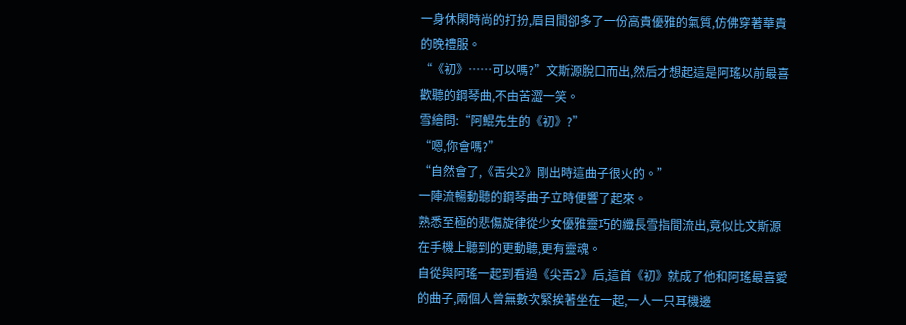一身休閑時尚的打扮,眉目間卻多了一份高貴優雅的氣質,仿佛穿著華貴的晚禮服。
“《初》……可以嗎?”文斯源脫口而出,然后才想起這是阿瑤以前最喜歡聽的鋼琴曲,不由苦澀一笑。
雪繪問:“阿鯤先生的《初》?”
“嗯,你會嗎?”
“自然會了,《舌尖2》剛出時這曲子很火的。”
一陣流暢動聽的鋼琴曲子立時便響了起來。
熟悉至極的悲傷旋律從少女優雅靈巧的纖長雪指間流出,竟似比文斯源在手機上聽到的更動聽,更有靈魂。
自從與阿瑤一起到看過《尖舌2》后,這首《初》就成了他和阿瑤最喜愛的曲子,兩個人曾無數次緊挨著坐在一起,一人一只耳機邊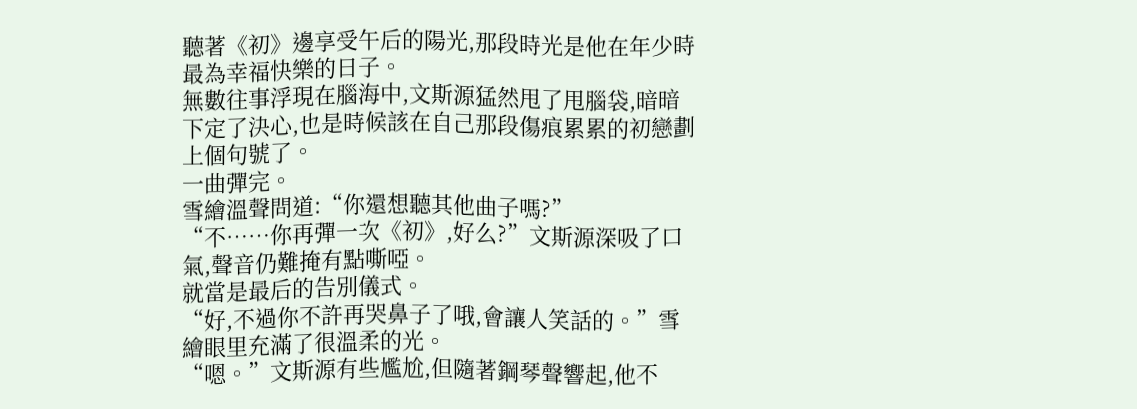聽著《初》邊享受午后的陽光,那段時光是他在年少時最為幸福快樂的日子。
無數往事浮現在腦海中,文斯源猛然甩了甩腦袋,暗暗下定了決心,也是時候該在自己那段傷痕累累的初戀劃上個句號了。
一曲彈完。
雪繪溫聲問道:“你還想聽其他曲子嗎?”
“不……你再彈一次《初》,好么?”文斯源深吸了口氣,聲音仍難掩有點嘶啞。
就當是最后的告別儀式。
“好,不過你不許再哭鼻子了哦,會讓人笑話的。”雪繪眼里充滿了很溫柔的光。
“嗯。”文斯源有些尷尬,但隨著鋼琴聲響起,他不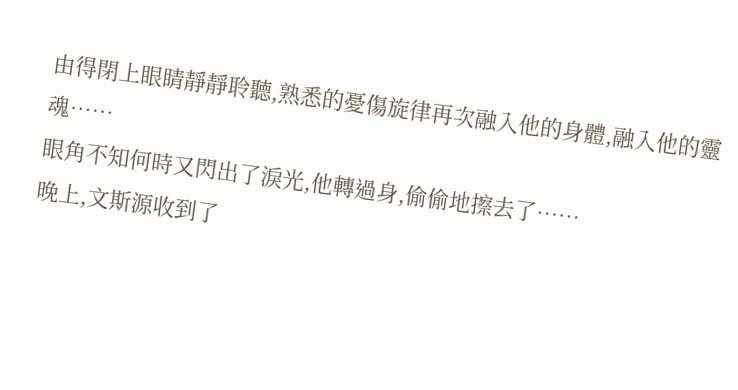由得閉上眼睛靜靜聆聽,熟悉的憂傷旋律再次融入他的身體,融入他的靈魂……
眼角不知何時又閃出了淚光,他轉過身,偷偷地擦去了……
晚上,文斯源收到了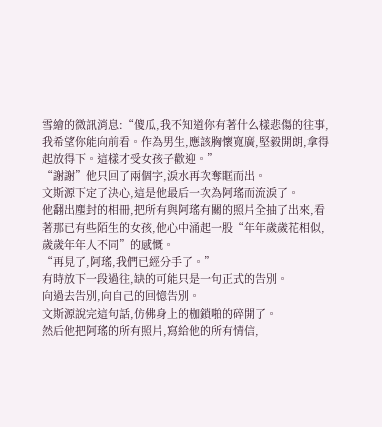雪繪的微訊消息:“傻瓜,我不知道你有著什么樣悲傷的往事,我希望你能向前看。作為男生,應該胸懷寬廣,堅毅開朗,拿得起放得下。這樣才受女孩子歡迎。”
“謝謝”他只回了兩個字,淚水再次奪眶而出。
文斯源下定了決心,這是他最后一次為阿瑤而流淚了。
他翻出塵封的相冊,把所有與阿瑤有關的照片全抽了出來,看著那已有些陌生的女孩,他心中涌起一股“年年歲歲花相似,歲歲年年人不同”的感慨。
“再見了,阿瑤,我們已經分手了。”
有時放下一段過往,缺的可能只是一句正式的告別。
向過去告別,向自己的回憶告別。
文斯源說完這句話,仿佛身上的枷鎖啪的碎開了。
然后他把阿瑤的所有照片,寫給他的所有情信,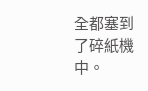全都塞到了碎紙機中。